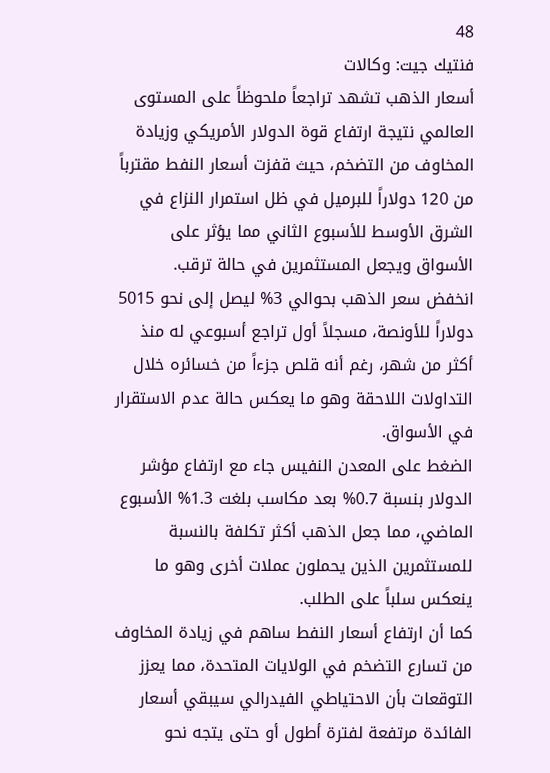48
فنتيك جيت: وكالات
أسعار الذهب تشهد تراجعاً ملحوظاً على المستوى العالمي نتيجة ارتفاع قوة الدولار الأمريكي وزيادة المخاوف من التضخم، حيث قفزت أسعار النفط مقترباً من 120 دولاراً للبرميل في ظل استمرار النزاع في الشرق الأوسط للأسبوع الثاني مما يؤثر على الأسواق ويجعل المستثمرين في حالة ترقب.
انخفض سعر الذهب بحوالي 3% ليصل إلى نحو 5015 دولاراً للأونصة، مسجلاً أول تراجع أسبوعي له منذ أكثر من شهر، رغم أنه قلص جزءاً من خسائره خلال التداولات اللاحقة وهو ما يعكس حالة عدم الاستقرار في الأسواق.
الضغط على المعدن النفيس جاء مع ارتفاع مؤشر الدولار بنسبة 0.7% بعد مكاسب بلغت 1.3% الأسبوع الماضي، مما جعل الذهب أكثر تكلفة بالنسبة للمستثمرين الذين يحملون عملات أخرى وهو ما ينعكس سلباً على الطلب.
كما أن ارتفاع أسعار النفط ساهم في زيادة المخاوف من تسارع التضخم في الولايات المتحدة، مما يعزز التوقعات بأن الاحتياطي الفيدرالي سيبقي أسعار الفائدة مرتفعة لفترة أطول أو حتى يتجه نحو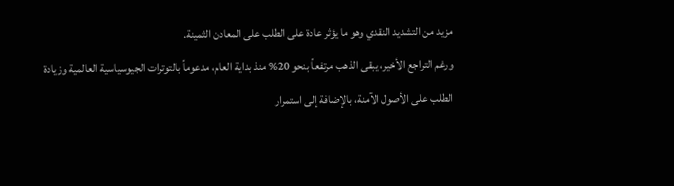مزيد من التشديد النقدي وهو ما يؤثر عادة على الطلب على المعادن الثمينة.
ورغم التراجع الأخير، يبقى الذهب مرتفعاً بنحو 20% منذ بداية العام، مدعوماً بالتوترات الجيوسياسية العالمية وزيادة الطلب على الأصول الآمنة، بالإضافة إلى استمرار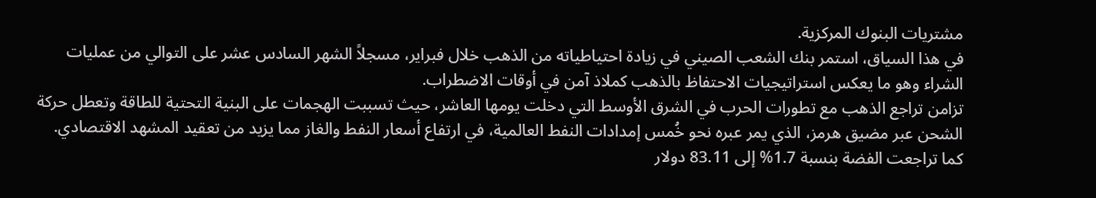مشتريات البنوك المركزية.
في هذا السياق، استمر بنك الشعب الصيني في زيادة احتياطياته من الذهب خلال فبراير، مسجلاً الشهر السادس عشر على التوالي من عمليات الشراء وهو ما يعكس استراتيجيات الاحتفاظ بالذهب كملاذ آمن في أوقات الاضطراب.
تزامن تراجع الذهب مع تطورات الحرب في الشرق الأوسط التي دخلت يومها العاشر، حيث تسببت الهجمات على البنية التحتية للطاقة وتعطل حركة الشحن عبر مضيق هرمز، الذي يمر عبره نحو خُمس إمدادات النفط العالمية، في ارتفاع أسعار النفط والغاز مما يزيد من تعقيد المشهد الاقتصادي.
كما تراجعت الفضة بنسبة 1.7% إلى 83.11 دولار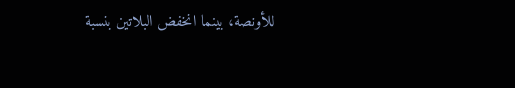للأونصة، بينما انخفض البلاتين بنسبة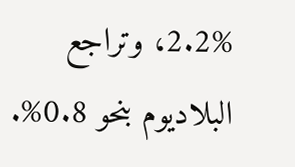2.2%، وتراجع البلاديوم بنحو 0.8%.